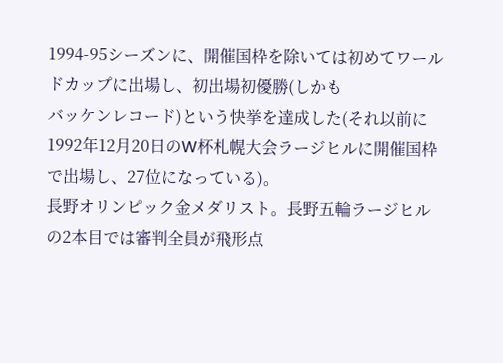1994-95シーズンに、開催国枠を除いては初めてワールドカップに出場し、初出場初優勝(しかも
バッケンレコード)という快挙を達成した(それ以前に
1992年12月20日のW杯札幌大会ラージヒルに開催国枠で出場し、27位になっている)。
長野オリンピック金メダリスト。長野五輪ラージヒルの2本目では審判全員が飛形点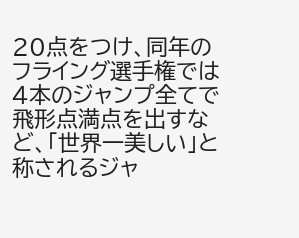20点をつけ、同年のフライング選手権では4本のジャンプ全てで飛形点満点を出すなど、「世界一美しい」と称されるジャ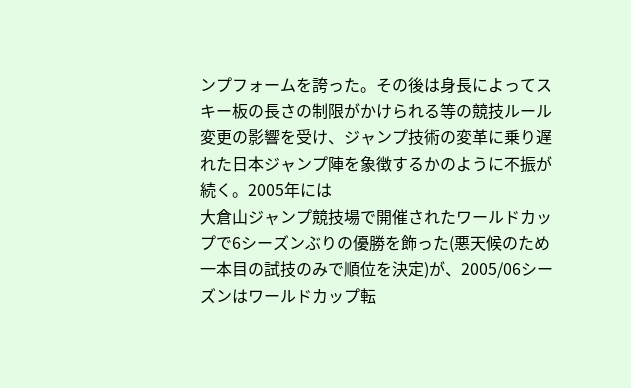ンプフォームを誇った。その後は身長によってスキー板の長さの制限がかけられる等の競技ルール変更の影響を受け、ジャンプ技術の変革に乗り遅れた日本ジャンプ陣を象徴するかのように不振が続く。2005年には
大倉山ジャンプ競技場で開催されたワールドカップで6シーズンぶりの優勝を飾った(悪天候のため一本目の試技のみで順位を決定)が、2005/06シーズンはワールドカップ転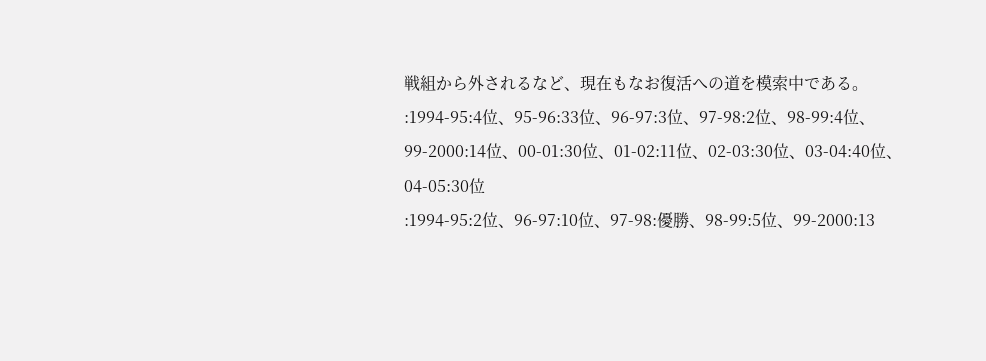戦組から外されるなど、現在もなお復活への道を模索中である。
:1994-95:4位、95-96:33位、96-97:3位、97-98:2位、98-99:4位、99-2000:14位、00-01:30位、01-02:11位、02-03:30位、03-04:40位、04-05:30位
:1994-95:2位、96-97:10位、97-98:優勝、98-99:5位、99-2000:13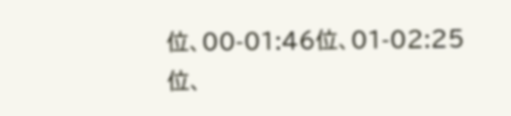位、00-01:46位、01-02:25位、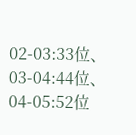02-03:33位、03-04:44位、04-05:52位